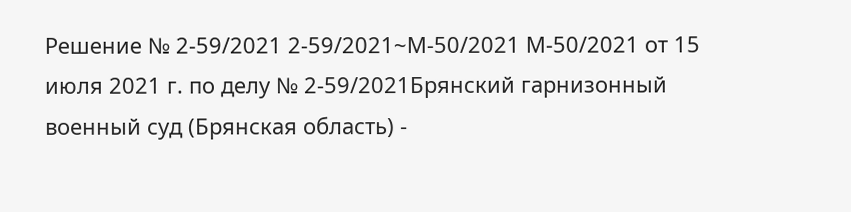Решение № 2-59/2021 2-59/2021~М-50/2021 М-50/2021 от 15 июля 2021 г. по делу № 2-59/2021Брянский гарнизонный военный суд (Брянская область) -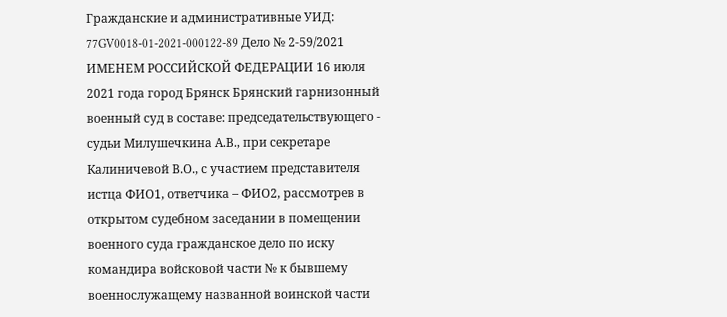Гражданские и административные УИД: 77GV0018-01-2021-000122-89 Дело № 2-59/2021 ИМЕНЕМ РОССИЙСКОЙ ФЕДЕРАЦИИ 16 июля 2021 года город Брянск Брянский гарнизонный военный суд в составе: председательствующего - судьи Милушечкина А.В., при секретаре Калиничевой В.О., с участием представителя истца ФИО1, ответчика – ФИО2, рассмотрев в открытом судебном заседании в помещении военного суда гражданское дело по иску командира войсковой части № к бывшему военнослужащему названной воинской части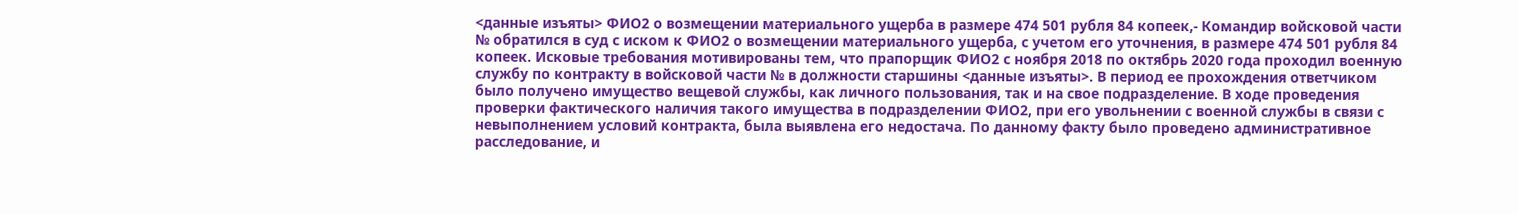<данные изъяты> ФИО2 о возмещении материального ущерба в размере 474 501 рубля 84 копеек,- Командир войсковой части № обратился в суд с иском к ФИО2 о возмещении материального ущерба, с учетом его уточнения, в размере 474 501 рубля 84 копеек. Исковые требования мотивированы тем, что прапорщик ФИО2 с ноября 2018 по октябрь 2020 года проходил военную службу по контракту в войсковой части № в должности старшины <данные изъяты>. В период ее прохождения ответчиком было получено имущество вещевой службы, как личного пользования, так и на свое подразделение. В ходе проведения проверки фактического наличия такого имущества в подразделении ФИО2, при его увольнении с военной службы в связи с невыполнением условий контракта, была выявлена его недостача. По данному факту было проведено административное расследование, и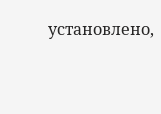установлено,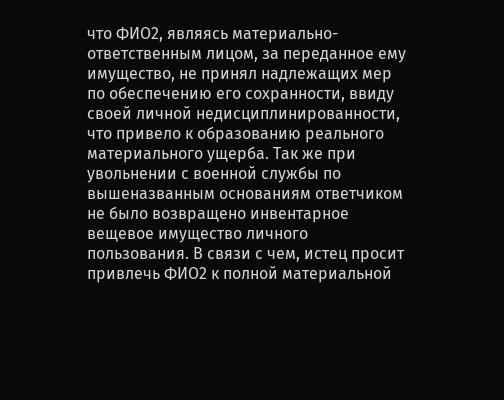что ФИО2, являясь материально-ответственным лицом, за переданное ему имущество, не принял надлежащих мер по обеспечению его сохранности, ввиду своей личной недисциплинированности, что привело к образованию реального материального ущерба. Так же при увольнении с военной службы по вышеназванным основаниям ответчиком не было возвращено инвентарное вещевое имущество личного пользования. В связи с чем, истец просит привлечь ФИО2 к полной материальной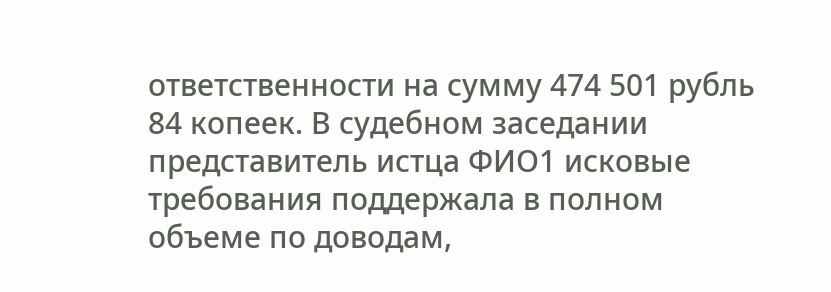ответственности на сумму 474 501 рубль 84 копеек. В судебном заседании представитель истца ФИО1 исковые требования поддержала в полном объеме по доводам,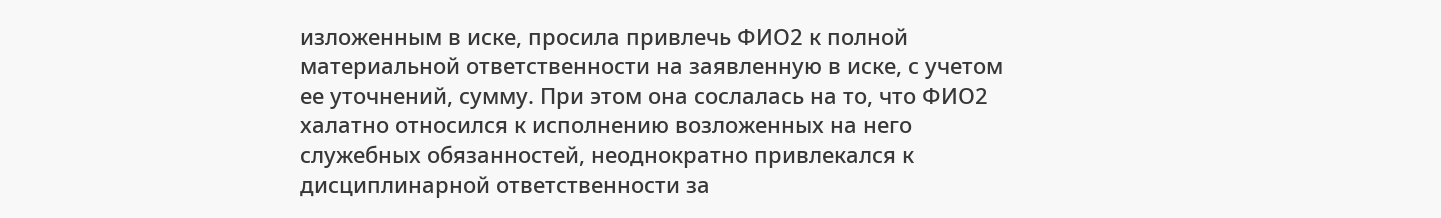изложенным в иске, просила привлечь ФИО2 к полной материальной ответственности на заявленную в иске, с учетом ее уточнений, сумму. При этом она сослалась на то, что ФИО2 халатно относился к исполнению возложенных на него служебных обязанностей, неоднократно привлекался к дисциплинарной ответственности за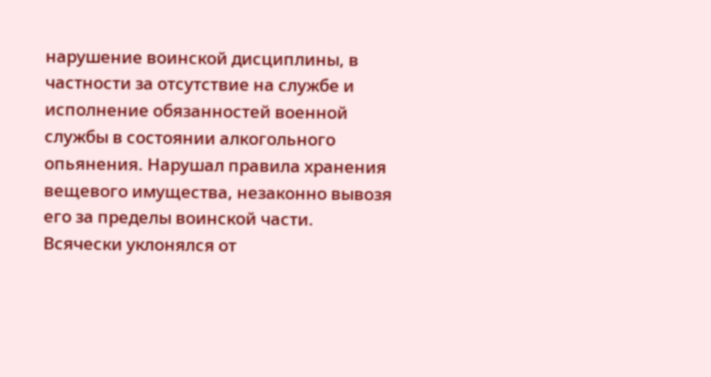нарушение воинской дисциплины, в частности за отсутствие на службе и исполнение обязанностей военной службы в состоянии алкогольного опьянения. Нарушал правила хранения вещевого имущества, незаконно вывозя его за пределы воинской части. Всячески уклонялся от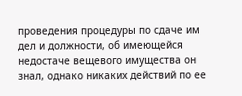проведения процедуры по сдаче им дел и должности, об имеющейся недостаче вещевого имущества он знал, однако никаких действий по ее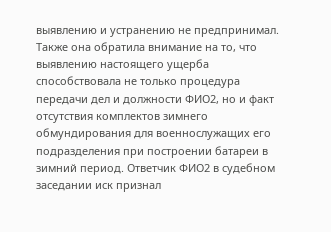выявлению и устранению не предпринимал. Также она обратила внимание на то, что выявлению настоящего ущерба способствовала не только процедура передачи дел и должности ФИО2, но и факт отсутствия комплектов зимнего обмундирования для военнослужащих его подразделения при построении батареи в зимний период. Ответчик ФИО2 в судебном заседании иск признал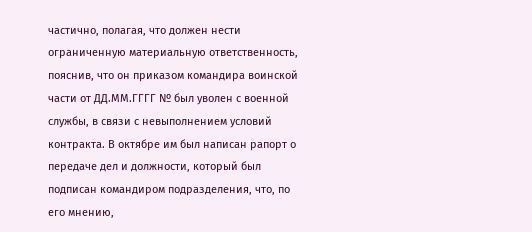частично, полагая, что должен нести ограниченную материальную ответственность, пояснив, что он приказом командира воинской части от ДД.ММ.ГГГГ № был уволен с военной службы, в связи с невыполнением условий контракта. В октябре им был написан рапорт о передаче дел и должности, который был подписан командиром подразделения, что, по его мнению,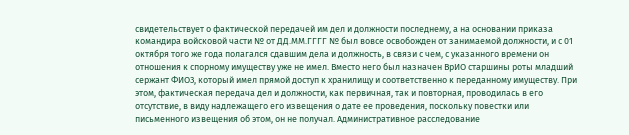свидетельствует о фактической передачей им дел и должности последнему, а на основании приказа командира войсковой части № от ДД.ММ.ГГГГ № был вовсе освобожден от занимаемой должности, и с 01 октября того же года полагался сдавшим дела и должность, в связи с чем, с указанного времени он отношения к спорному имуществу уже не имел. Вместо него был назначен ВрИО старшины роты младший сержант ФИО3, который имел прямой доступ к хранилищу и соответственно к переданному имуществу. При этом, фактическая передача дел и должности, как первичная, так и повторная, проводилась в его отсутствие, в виду надлежащего его извещения о дате ее проведения, поскольку повестки или письменного извещения об этом, он не получал. Административное расследование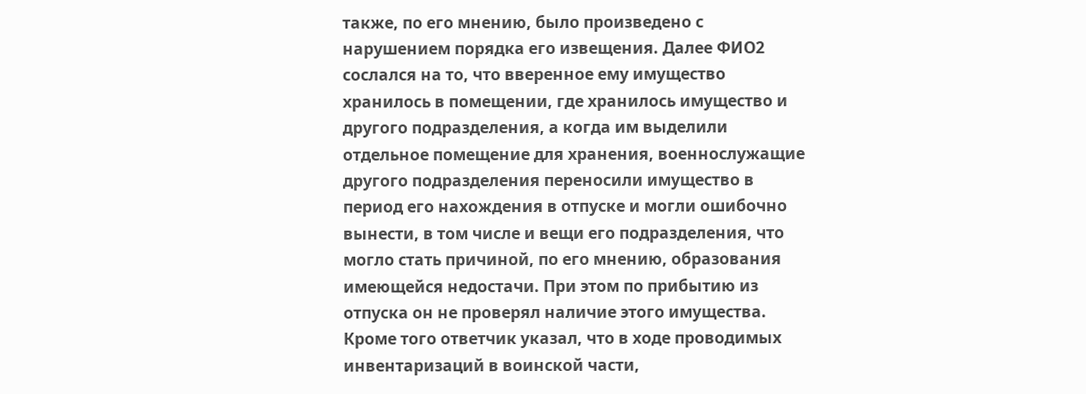также, по его мнению, было произведено с нарушением порядка его извещения. Далее ФИО2 сослался на то, что вверенное ему имущество хранилось в помещении, где хранилось имущество и другого подразделения, а когда им выделили отдельное помещение для хранения, военнослужащие другого подразделения переносили имущество в период его нахождения в отпуске и могли ошибочно вынести, в том числе и вещи его подразделения, что могло стать причиной, по его мнению, образования имеющейся недостачи. При этом по прибытию из отпуска он не проверял наличие этого имущества. Кроме того ответчик указал, что в ходе проводимых инвентаризаций в воинской части,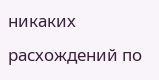никаких расхождений по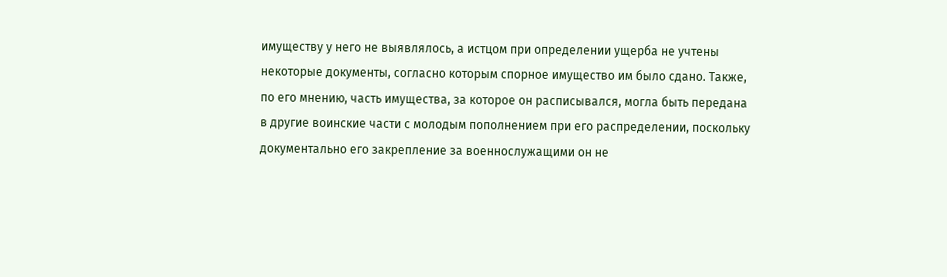имуществу у него не выявлялось, а истцом при определении ущерба не учтены некоторые документы, согласно которым спорное имущество им было сдано. Также, по его мнению, часть имущества, за которое он расписывался, могла быть передана в другие воинские части с молодым пополнением при его распределении, поскольку документально его закрепление за военнослужащими он не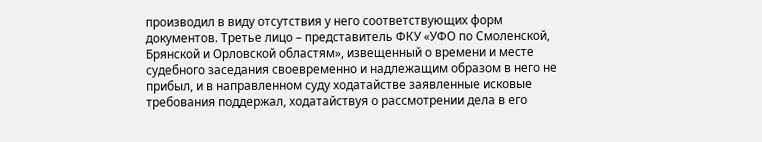производил в виду отсутствия у него соответствующих форм документов. Третье лицо – представитель ФКУ «УФО по Смоленской, Брянской и Орловской областям», извещенный о времени и месте судебного заседания своевременно и надлежащим образом в него не прибыл, и в направленном суду ходатайстве заявленные исковые требования поддержал, ходатайствуя о рассмотрении дела в его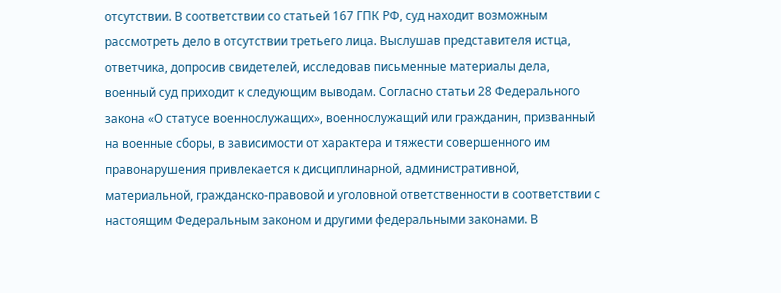отсутствии. В соответствии со статьей 167 ГПК РФ, суд находит возможным рассмотреть дело в отсутствии третьего лица. Выслушав представителя истца, ответчика, допросив свидетелей, исследовав письменные материалы дела, военный суд приходит к следующим выводам. Согласно статьи 28 Федерального закона «О статусе военнослужащих», военнослужащий или гражданин, призванный на военные сборы, в зависимости от характера и тяжести совершенного им правонарушения привлекается к дисциплинарной, административной, материальной, гражданско-правовой и уголовной ответственности в соответствии с настоящим Федеральным законом и другими федеральными законами. В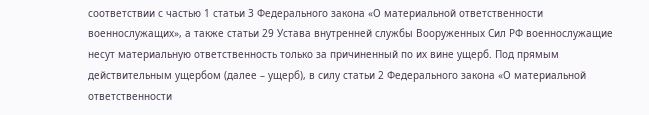соответствии с частью 1 статьи 3 Федерального закона «О материальной ответственности военнослужащих», а также статьи 29 Устава внутренней службы Вооруженных Сил РФ военнослужащие несут материальную ответственность только за причиненный по их вине ущерб. Под прямым действительным ущербом (далее – ущерб), в силу статьи 2 Федерального закона «О материальной ответственности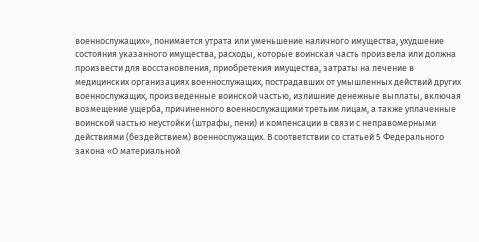военнослужащих», понимается утрата или уменьшение наличного имущества, ухудшение состояния указанного имущества, расходы, которые воинская часть произвела или должна произвести для восстановления, приобретения имущества, затраты на лечение в медицинских организациях военнослужащих, пострадавших от умышленных действий других военнослужащих, произведенные воинской частью, излишние денежные выплаты, включая возмещение ущерба, причиненного военнослужащими третьим лицам, а также уплаченные воинской частью неустойки (штрафы, пени) и компенсации в связи с неправомерными действиями (бездействием) военнослужащих. В соответствии со статьей 5 Федерального закона «О материальной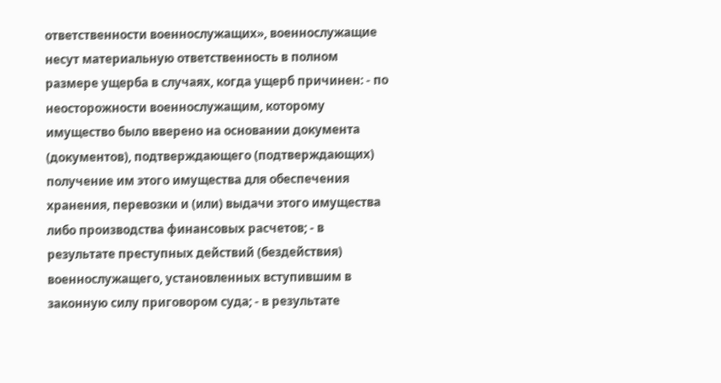ответственности военнослужащих», военнослужащие несут материальную ответственность в полном размере ущерба в случаях, когда ущерб причинен: - по неосторожности военнослужащим, которому имущество было вверено на основании документа (документов), подтверждающего (подтверждающих) получение им этого имущества для обеспечения хранения, перевозки и (или) выдачи этого имущества либо производства финансовых расчетов; - в результате преступных действий (бездействия) военнослужащего, установленных вступившим в законную силу приговором суда; - в результате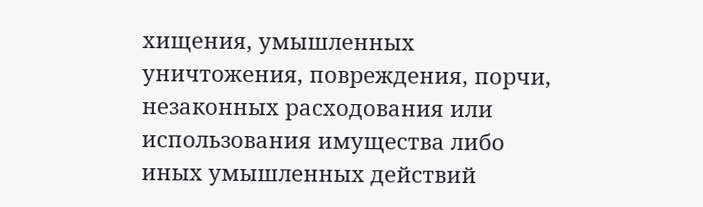хищения, умышленных уничтожения, повреждения, порчи, незаконных расходования или использования имущества либо иных умышленных действий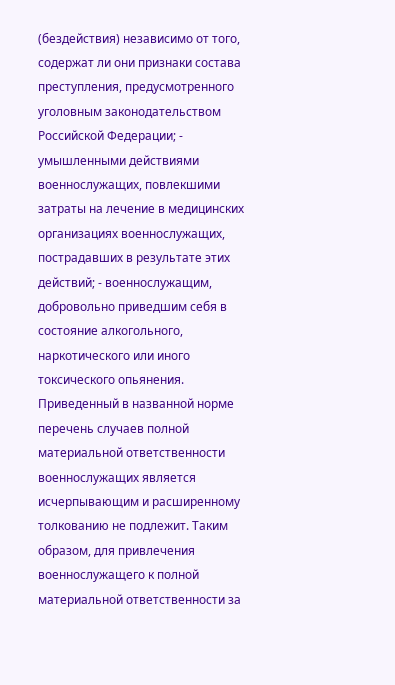(бездействия) независимо от того, содержат ли они признаки состава преступления, предусмотренного уголовным законодательством Российской Федерации; - умышленными действиями военнослужащих, повлекшими затраты на лечение в медицинских организациях военнослужащих, пострадавших в результате этих действий; - военнослужащим, добровольно приведшим себя в состояние алкогольного, наркотического или иного токсического опьянения. Приведенный в названной норме перечень случаев полной материальной ответственности военнослужащих является исчерпывающим и расширенному толкованию не подлежит. Таким образом, для привлечения военнослужащего к полной материальной ответственности за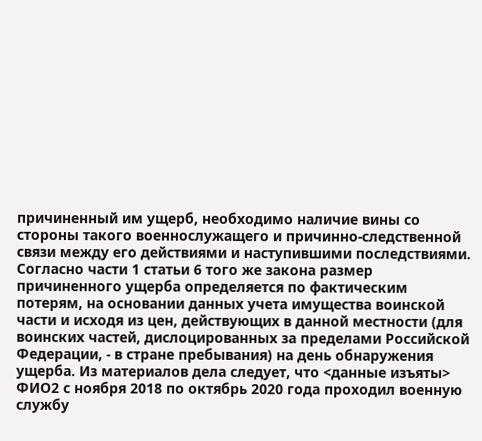причиненный им ущерб, необходимо наличие вины со стороны такого военнослужащего и причинно-следственной связи между его действиями и наступившими последствиями. Согласно части 1 статьи 6 того же закона размер причиненного ущерба определяется по фактическим потерям, на основании данных учета имущества воинской части и исходя из цен, действующих в данной местности (для воинских частей, дислоцированных за пределами Российской Федерации, - в стране пребывания) на день обнаружения ущерба. Из материалов дела следует, что <данные изъяты> ФИО2 с ноября 2018 по октябрь 2020 года проходил военную службу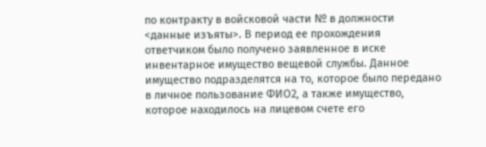по контракту в войсковой части № в должности <данные изъяты>. В период ее прохождения ответчиком было получено заявленное в иске инвентарное имущество вещевой службы. Данное имущество подразделятся на то, которое было передано в личное пользование ФИО2, а также имущество, которое находилось на лицевом счете его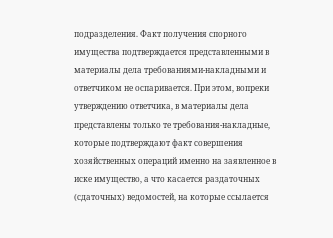подразделения. Факт получения спорного имущества подтверждается представленными в материалы дела требованиями-накладными и ответчиком не оспаривается. При этом, вопреки утверждению ответчика, в материалы дела представлены только те требования-накладные, которые подтверждают факт совершения хозяйственных операций именно на заявленное в иске имущество, а что касается раздаточных (сдаточных) ведомостей, на которые ссылается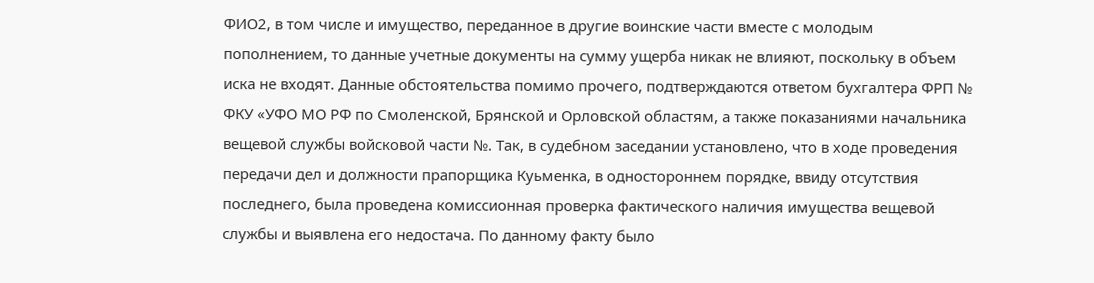ФИО2, в том числе и имущество, переданное в другие воинские части вместе с молодым пополнением, то данные учетные документы на сумму ущерба никак не влияют, поскольку в объем иска не входят. Данные обстоятельства помимо прочего, подтверждаются ответом бухгалтера ФРП № ФКУ «УФО МО РФ по Смоленской, Брянской и Орловской областям, а также показаниями начальника вещевой службы войсковой части №. Так, в судебном заседании установлено, что в ходе проведения передачи дел и должности прапорщика Куьменка, в одностороннем порядке, ввиду отсутствия последнего, была проведена комиссионная проверка фактического наличия имущества вещевой службы и выявлена его недостача. По данному факту было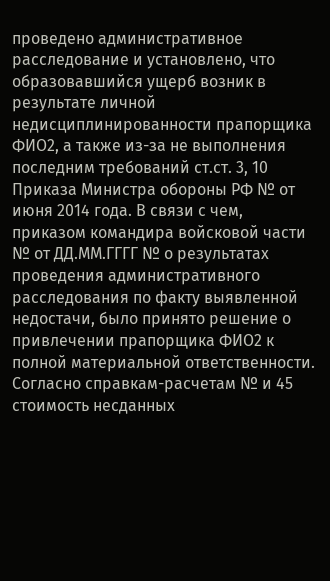проведено административное расследование и установлено, что образовавшийся ущерб возник в результате личной недисциплинированности прапорщика ФИО2, а также из-за не выполнения последним требований ст.ст. 3, 10 Приказа Министра обороны РФ № от июня 2014 года. В связи с чем, приказом командира войсковой части № от ДД.ММ.ГГГГ № о результатах проведения административного расследования по факту выявленной недостачи, было принято решение о привлечении прапорщика ФИО2 к полной материальной ответственности. Согласно справкам-расчетам № и 45 стоимость несданных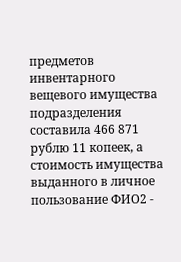предметов инвентарного вещевого имущества подразделения составила 466 871 рублю 11 копеек, а стоимость имущества выданного в личное пользование ФИО2 -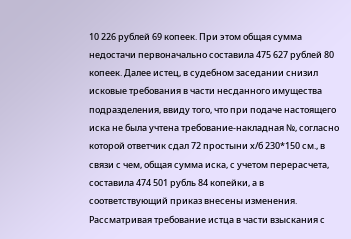10 226 рублей 69 копеек. При этом общая сумма недостачи первоначально составила 475 627 рублей 80 копеек. Далее истец, в судебном заседании снизил исковые требования в части несданного имущества подразделения, ввиду того, что при подаче настоящего иска не была учтена требование-накладная №, согласно которой ответчик сдал 72 простыни х/б 230*150 см., в связи с чем, общая сумма иска, с учетом перерасчета, составила 474 501 рубль 84 копейки, а в соответствующий приказ внесены изменения. Рассматривая требование истца в части взыскания с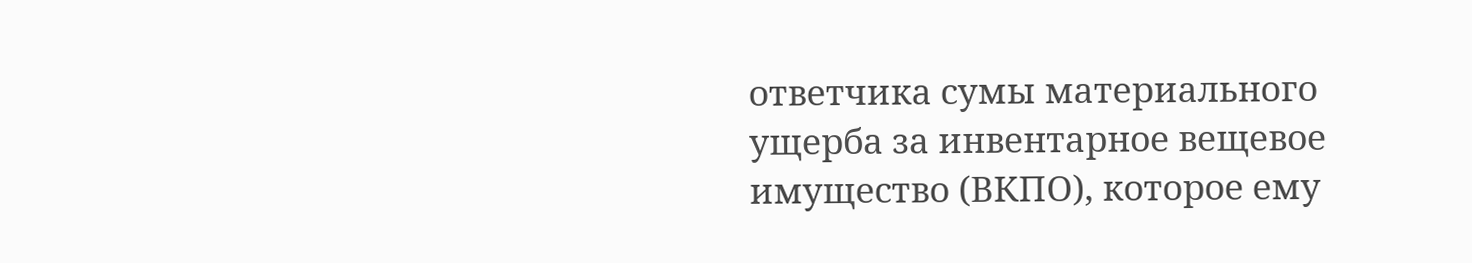ответчика сумы материального ущерба за инвентарное вещевое имущество (ВКПО), которое ему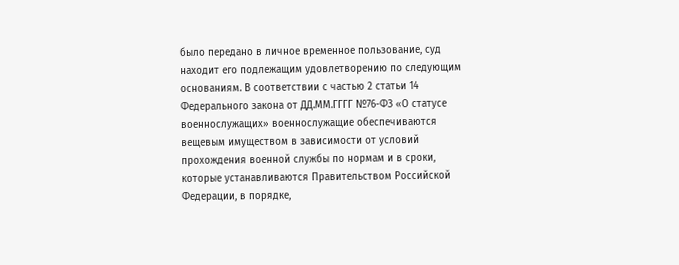было передано в личное временное пользование, суд находит его подлежащим удовлетворению по следующим основаниям. В соответствии с частью 2 статьи 14 Федерального закона от ДД.ММ.ГГГГ №76-ФЗ «О статусе военнослужащих» военнослужащие обеспечиваются вещевым имуществом в зависимости от условий прохождения военной службы по нормам и в сроки, которые устанавливаются Правительством Российской Федерации, в порядке,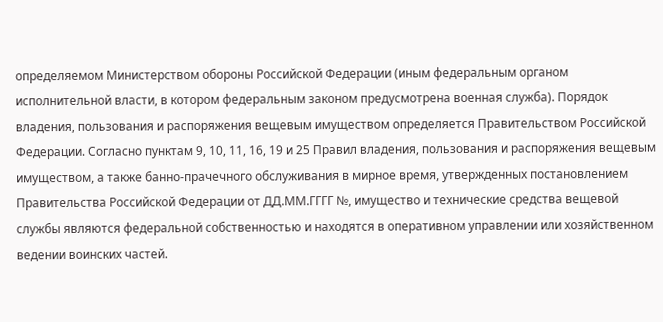определяемом Министерством обороны Российской Федерации (иным федеральным органом исполнительной власти, в котором федеральным законом предусмотрена военная служба). Порядок владения, пользования и распоряжения вещевым имуществом определяется Правительством Российской Федерации. Согласно пунктам 9, 10, 11, 16, 19 и 25 Правил владения, пользования и распоряжения вещевым имуществом, а также банно-прачечного обслуживания в мирное время, утвержденных постановлением Правительства Российской Федерации от ДД.ММ.ГГГГ №, имущество и технические средства вещевой службы являются федеральной собственностью и находятся в оперативном управлении или хозяйственном ведении воинских частей.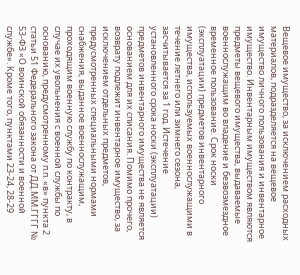Вещевое имущество, за исключением расходных материалов, подразделяется на вещевое имущество личного пользования и инвентарное имущество. Инвентарным имуществом являются предметы вещевого имущества, выдаваемые военнослужащим во владение и безвозмездное временное пользование. Срок носки (эксплуатации) предметов инвентарного имущества, используемых военнослужащими в течение летнего или зимнего сезона, засчитывается за 1 год. Истечение установленного срока носки (эксплуатации) предметов инвентарного имущества не является основанием для их списания. Помимо прочего, возврату подлежит инвентарное имущество, за исключением отдельных предметов, предусмотренных специальными нормами снабжения, выданное военнослужащим, проходящим военную службу по контракту, в случае их увольнения с военной службы по основанию, предусмотренному п.п. «в» пункта 2 статьи 51 Федерального закона от ДД.ММ.ГГГГ № 53-ФЗ «О воинской обязанности и военной службе». Кроме того, пунктами 23-24, 28-29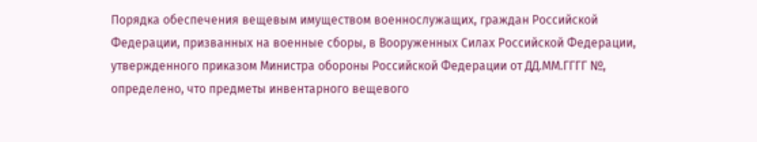Порядка обеспечения вещевым имуществом военнослужащих, граждан Российской Федерации, призванных на военные сборы, в Вооруженных Силах Российской Федерации, утвержденного приказом Министра обороны Российской Федерации от ДД.ММ.ГГГГ №, определено, что предметы инвентарного вещевого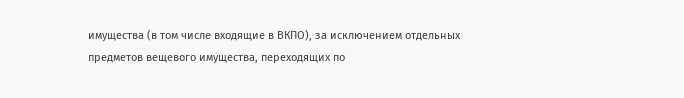имущества (в том числе входящие в ВКПО), за исключением отдельных предметов вещевого имущества, переходящих по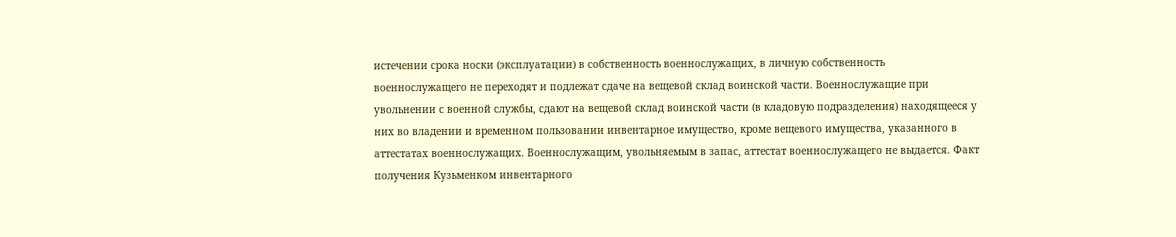истечении срока носки (эксплуатации) в собственность военнослужащих, в личную собственность военнослужащего не переходят и подлежат сдаче на вещевой склад воинской части. Военнослужащие при увольнении с военной службы, сдают на вещевой склад воинской части (в кладовую подразделения) находящееся у них во владении и временном пользовании инвентарное имущество, кроме вещевого имущества, указанного в аттестатах военнослужащих. Военнослужащим, увольняемым в запас, аттестат военнослужащего не выдается. Факт получения Кузьменком инвентарного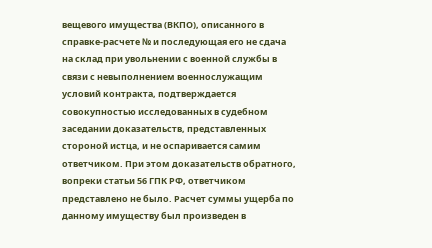вещевого имущества (ВКПО), описанного в справке-расчете № и последующая его не сдача на склад при увольнении с военной службы в связи с невыполнением военнослужащим условий контракта, подтверждается совокупностью исследованных в судебном заседании доказательств, представленных стороной истца, и не оспаривается самим ответчиком. При этом доказательств обратного, вопреки статьи 56 ГПК РФ, ответчиком представлено не было. Расчет суммы ущерба по данному имуществу был произведен в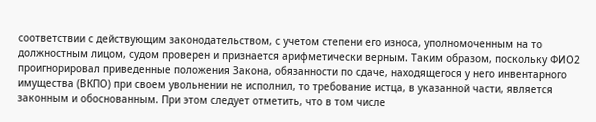соответствии с действующим законодательством, с учетом степени его износа, уполномоченным на то должностным лицом, судом проверен и признается арифметически верным. Таким образом, поскольку ФИО2 проигнорировал приведенные положения Закона, обязанности по сдаче, находящегося у него инвентарного имущества (ВКПО) при своем увольнении не исполнил, то требование истца, в указанной части, является законным и обоснованным. При этом следует отметить, что в том числе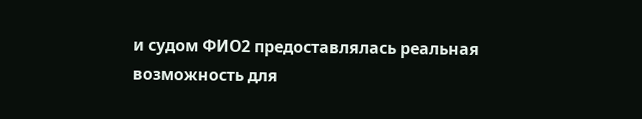и судом ФИО2 предоставлялась реальная возможность для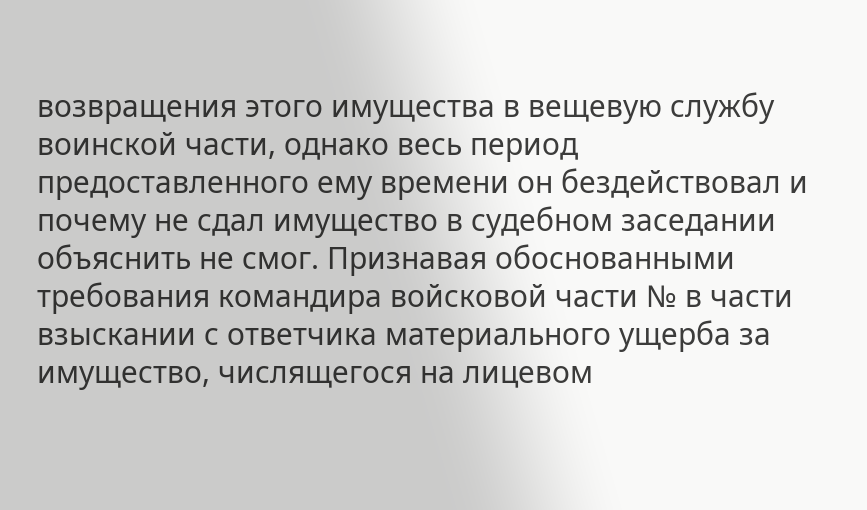возвращения этого имущества в вещевую службу воинской части, однако весь период предоставленного ему времени он бездействовал и почему не сдал имущество в судебном заседании объяснить не смог. Признавая обоснованными требования командира войсковой части № в части взыскании с ответчика материального ущерба за имущество, числящегося на лицевом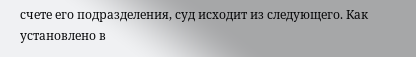счете его подразделения, суд исходит из следующего. Как установлено в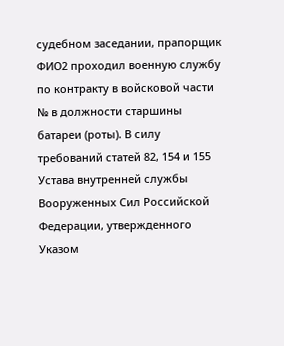судебном заседании, прапорщик ФИО2 проходил военную службу по контракту в войсковой части № в должности старшины батареи (роты). В силу требований статей 82, 154 и 155 Устава внутренней службы Вооруженных Сил Российской Федерации, утвержденного Указом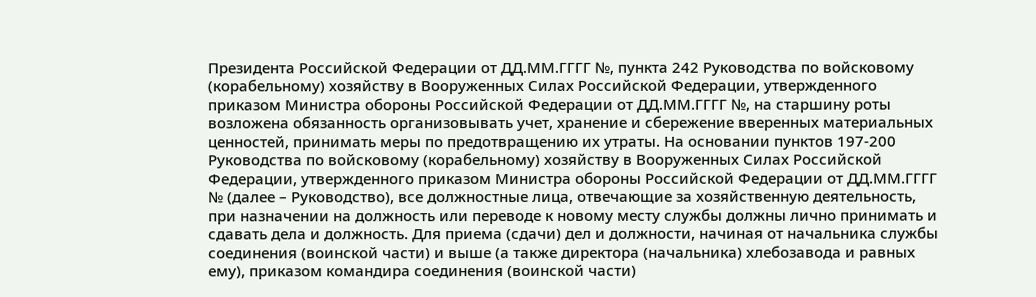Президента Российской Федерации от ДД.ММ.ГГГГ №, пункта 242 Руководства по войсковому (корабельному) хозяйству в Вооруженных Силах Российской Федерации, утвержденного приказом Министра обороны Российской Федерации от ДД.ММ.ГГГГ №, на старшину роты возложена обязанность организовывать учет, хранение и сбережение вверенных материальных ценностей, принимать меры по предотвращению их утраты. На основании пунктов 197-200 Руководства по войсковому (корабельному) хозяйству в Вооруженных Силах Российской Федерации, утвержденного приказом Министра обороны Российской Федерации от ДД.ММ.ГГГГ № (далее – Руководство), все должностные лица, отвечающие за хозяйственную деятельность, при назначении на должность или переводе к новому месту службы должны лично принимать и сдавать дела и должность. Для приема (сдачи) дел и должности, начиная от начальника службы соединения (воинской части) и выше (а также директора (начальника) хлебозавода и равных ему), приказом командира соединения (воинской части)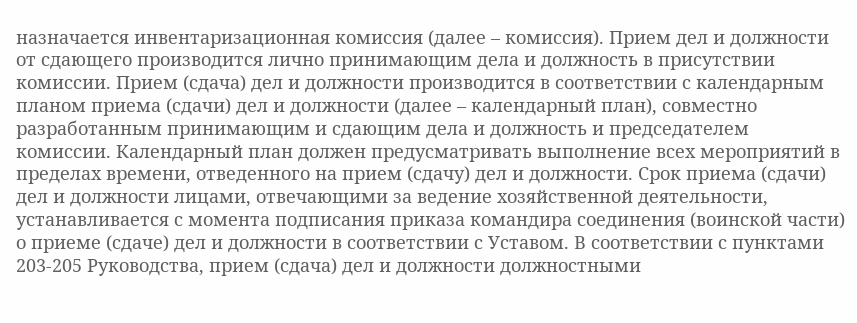назначается инвентаризационная комиссия (далее – комиссия). Прием дел и должности от сдающего производится лично принимающим дела и должность в присутствии комиссии. Прием (сдача) дел и должности производится в соответствии с календарным планом приема (сдачи) дел и должности (далее – календарный план), совместно разработанным принимающим и сдающим дела и должность и председателем комиссии. Календарный план должен предусматривать выполнение всех мероприятий в пределах времени, отведенного на прием (сдачу) дел и должности. Срок приема (сдачи) дел и должности лицами, отвечающими за ведение хозяйственной деятельности, устанавливается с момента подписания приказа командира соединения (воинской части) о приеме (сдаче) дел и должности в соответствии с Уставом. В соответствии с пунктами 203-205 Руководства, прием (сдача) дел и должности должностными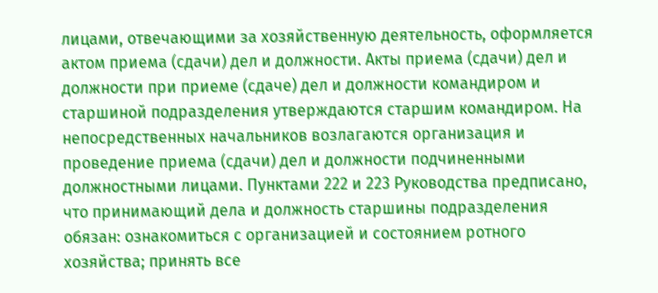лицами, отвечающими за хозяйственную деятельность, оформляется актом приема (сдачи) дел и должности. Акты приема (сдачи) дел и должности при приеме (сдаче) дел и должности командиром и старшиной подразделения утверждаются старшим командиром. На непосредственных начальников возлагаются организация и проведение приема (сдачи) дел и должности подчиненными должностными лицами. Пунктами 222 и 223 Руководства предписано, что принимающий дела и должность старшины подразделения обязан: ознакомиться с организацией и состоянием ротного хозяйства; принять все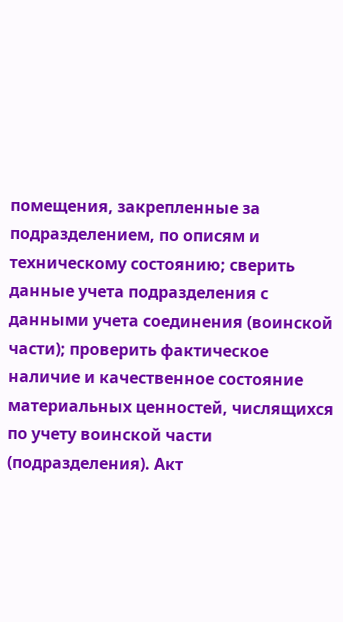помещения, закрепленные за подразделением, по описям и техническому состоянию; сверить данные учета подразделения с данными учета соединения (воинской части); проверить фактическое наличие и качественное состояние материальных ценностей, числящихся по учету воинской части (подразделения). Акт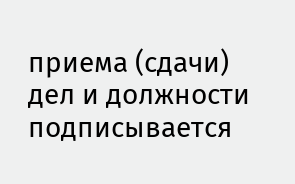приема (сдачи) дел и должности подписывается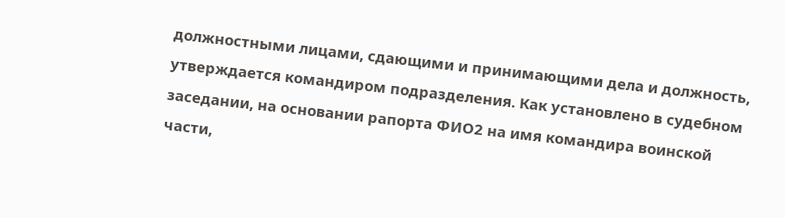должностными лицами, сдающими и принимающими дела и должность, утверждается командиром подразделения. Как установлено в судебном заседании, на основании рапорта ФИО2 на имя командира воинской части,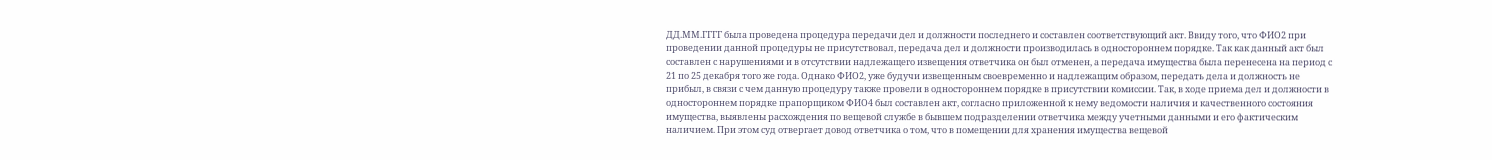ДД.ММ.ГГГГ была проведена процедура передачи дел и должности последнего и составлен соответствующий акт. Ввиду того, что ФИО2 при проведении данной процедуры не присутствовал, передача дел и должности производилась в одностороннем порядке. Так как данный акт был составлен с нарушениями и в отсутствии надлежащего извещения ответчика он был отменен, а передача имущества была перенесена на период с 21 по 25 декабря того же года. Однако ФИО2, уже будучи извещенным своевременно и надлежащим образом, передать дела и должность не прибыл, в связи с чем данную процедуру также провели в одностороннем порядке в присутствии комиссии. Так, в ходе приема дел и должности в одностороннем порядке прапорщиком ФИО4 был составлен акт, согласно приложенной к нему ведомости наличия и качественного состояния имущества, выявлены расхождения по вещевой службе в бывшем подразделении ответчика между учетными данными и его фактическим наличием. При этом суд отвергает довод ответчика о том, что в помещении для хранения имущества вещевой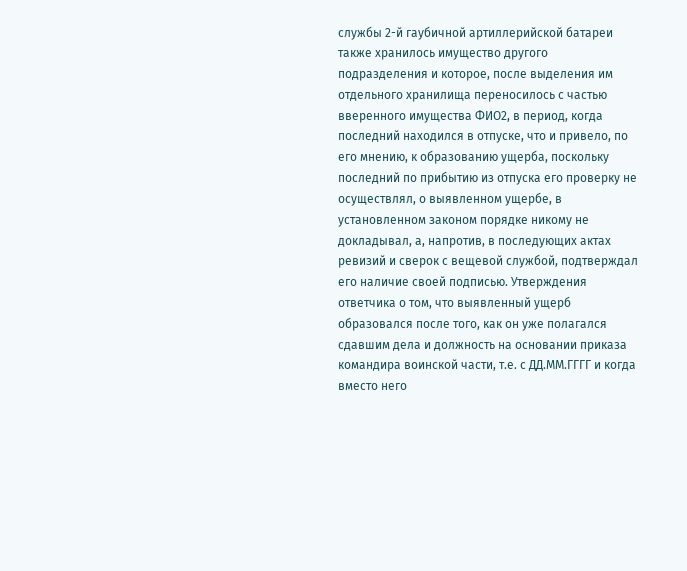службы 2-й гаубичной артиллерийской батареи также хранилось имущество другого подразделения и которое, после выделения им отдельного хранилища переносилось с частью вверенного имущества ФИО2, в период, когда последний находился в отпуске, что и привело, по его мнению, к образованию ущерба, поскольку последний по прибытию из отпуска его проверку не осуществлял, о выявленном ущербе, в установленном законом порядке никому не докладывал, а, напротив, в последующих актах ревизий и сверок с вещевой службой, подтверждал его наличие своей подписью. Утверждения ответчика о том, что выявленный ущерб образовался после того, как он уже полагался сдавшим дела и должность на основании приказа командира воинской части, т.е. с ДД.ММ.ГГГГ и когда вместо него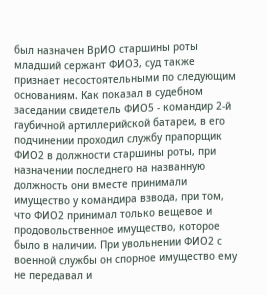был назначен ВрИО старшины роты младший сержант ФИО3, суд также признает несостоятельными по следующим основаниям. Как показал в судебном заседании свидетель ФИО5 - командир 2-й гаубичной артиллерийской батареи, в его подчинении проходил службу прапорщик ФИО2 в должности старшины роты, при назначении последнего на названную должность они вместе принимали имущество у командира взвода, при том, что ФИО2 принимал только вещевое и продовольственное имущество, которое было в наличии. При увольнении ФИО2 с военной службы он спорное имущество ему не передавал и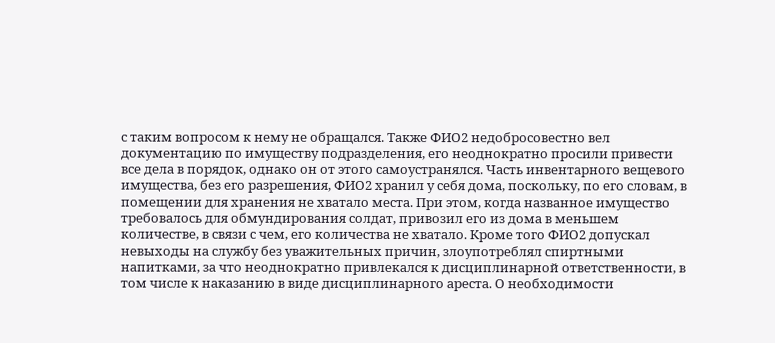с таким вопросом к нему не обращался. Также ФИО2 недобросовестно вел документацию по имуществу подразделения, его неоднократно просили привести все дела в порядок, однако он от этого самоустранялся. Часть инвентарного вещевого имущества, без его разрешения, ФИО2 хранил у себя дома, поскольку, по его словам, в помещении для хранения не хватало места. При этом, когда названное имущество требовалось для обмундирования солдат, привозил его из дома в меньшем количестве, в связи с чем, его количества не хватало. Кроме того ФИО2 допускал невыходы на службу без уважительных причин, злоупотреблял спиртными напитками, за что неоднократно привлекался к дисциплинарной ответственности, в том числе к наказанию в виде дисциплинарного ареста. О необходимости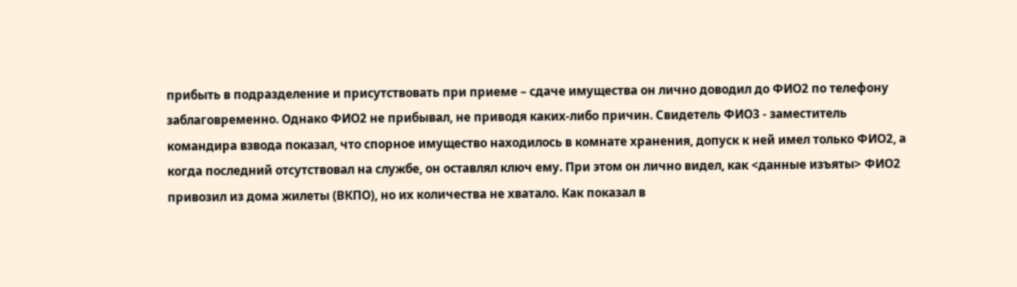прибыть в подразделение и присутствовать при приеме – сдаче имущества он лично доводил до ФИО2 по телефону заблаговременно. Однако ФИО2 не прибывал, не приводя каких-либо причин. Свидетель ФИО3 - заместитель командира взвода показал, что спорное имущество находилось в комнате хранения, допуск к ней имел только ФИО2, а когда последний отсутствовал на службе, он оставлял ключ ему. При этом он лично видел, как <данные изъяты> ФИО2 привозил из дома жилеты (ВКПО), но их количества не хватало. Как показал в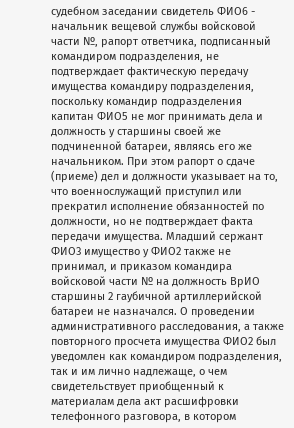судебном заседании свидетель ФИО6 - начальник вещевой службы войсковой части №, рапорт ответчика, подписанный командиром подразделения, не подтверждает фактическую передачу имущества командиру подразделения, поскольку командир подразделения капитан ФИО5 не мог принимать дела и должность у старшины своей же подчиненной батареи, являясь его же начальником. При этом рапорт о сдаче (приеме) дел и должности указывает на то, что военнослужащий приступил или прекратил исполнение обязанностей по должности, но не подтверждает факта передачи имущества. Младший сержант ФИО3 имущество у ФИО2 также не принимал, и приказом командира войсковой части № на должность ВрИО старшины 2 гаубичной артиллерийской батареи не назначался. О проведении административного расследования, а также повторного просчета имущества ФИО2 был уведомлен как командиром подразделения, так и им лично надлежаще, о чем свидетельствует приобщенный к материалам дела акт расшифровки телефонного разговора, в котором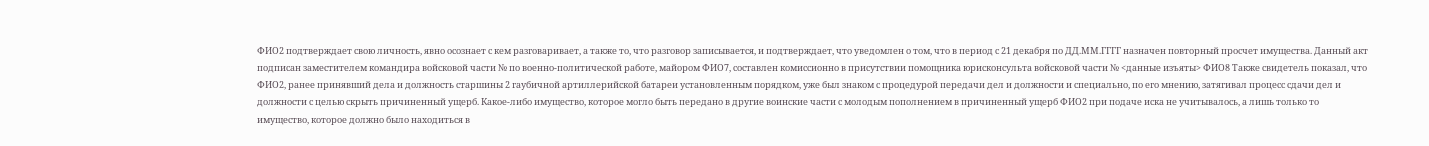ФИО2 подтверждает свою личность, явно осознает с кем разговаривает, а также то, что разговор записывается, и подтверждает, что уведомлен о том, что в период с 21 декабря по ДД.ММ.ГГГГ назначен повторный просчет имущества. Данный акт подписан заместителем командира войсковой части № по военно-политической работе, майором ФИО7, составлен комиссионно в присутствии помощника юрисконсульта войсковой части № <данные изъяты> ФИО8 Также свидетель показал, что ФИО2, ранее принявший дела и должность старшины 2 гаубичной артиллерийской батареи установленным порядком, уже был знаком с процедурой передачи дел и должности и специально, по его мнению, затягивал процесс сдачи дел и должности с целью скрыть причиненный ущерб. Какое-либо имущество, которое могло быть передано в другие воинские части с молодым пополнением в причиненный ущерб ФИО2 при подаче иска не учитывалось, а лишь только то имущество, которое должно было находиться в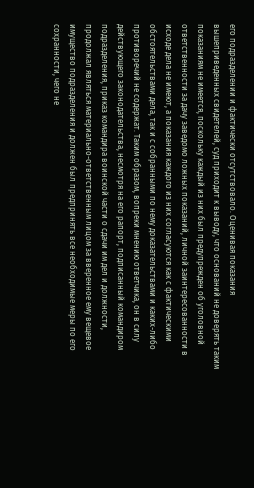его подразделении и фактически отсутствовало. Оценивая показания вышеприведенных свидетелей, суд приходит к выводу, что оснований не доверять таким показаниям не имеется, поскольку каждый из них был предупрежден об уголовной ответственности за дачу заведомо ложных показаний, личной заинтересованности в исходе дела не имеют, а показания каждого из них согласуются как с фактическими обстоятельствами дела, так и с собранными по нему доказательствами и каких-либо противоречий не содержат. Таким образом, вопреки мнению ответчика, он в силу действующего законодательства, несмотря на его рапорт, подписанный командиром подразделения, приказ командира воинской части о сдачи им дел и должности, продолжал являться материально-ответственным лицом за вверенное ему вещевое имущество подразделения и должен был предпринять все необходимые меры по его сохранности, чего не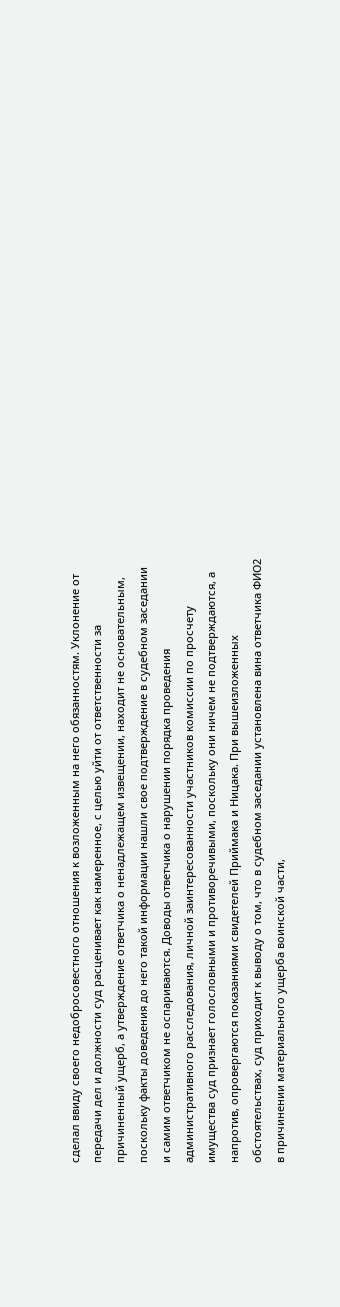сделал ввиду своего недобросовестного отношения к возложенным на него обязанностям. Уклонение от передачи дел и должности суд расценивает как намеренное, с целью уйти от ответственности за причиненный ущерб, а утверждение ответчика о ненадлежащем извещении, находит не основательным, поскольку факты доведения до него такой информации нашли свое подтверждение в судебном заседании и самим ответчиком не оспариваются. Доводы ответчика о нарушении порядка проведения административного расследования, личной заинтересованности участников комиссии по просчету имущества суд признает голословными и противоречивыми, поскольку они ничем не подтверждаются, а напротив, опровергаются показаниями свидетелей Приймака и Ницака. При вышеизложенных обстоятельствах, суд приходит к выводу о том, что в судебном заседании установлена вина ответчика ФИО2 в причинении материального ущерба воинской части,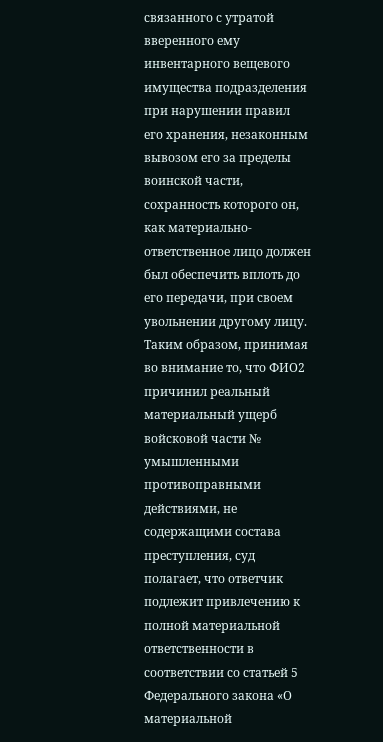связанного с утратой вверенного ему инвентарного вещевого имущества подразделения при нарушении правил его хранения, незаконным вывозом его за пределы воинской части, сохранность которого он, как материально-ответственное лицо должен был обеспечить вплоть до его передачи, при своем увольнении другому лицу. Таким образом, принимая во внимание то, что ФИО2 причинил реальный материальный ущерб войсковой части № умышленными противоправными действиями, не содержащими состава преступления, суд полагает, что ответчик подлежит привлечению к полной материальной ответственности в соответствии со статьей 5 Федерального закона «О материальной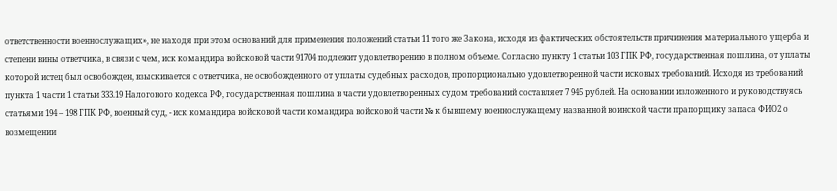ответственности военнослужащих», не находя при этом оснований для применения положений статьи 11 того же Закона, исходя из фактических обстоятельств причинения материального ущерба и степени вины ответчика, в связи с чем, иск командира войсковой части 91704 подлежит удовлетворению в полном объеме. Согласно пункту 1 статьи 103 ГПК РФ, государственная пошлина, от уплаты которой истец был освобожден, взыскивается с ответчика, не освобожденного от уплаты судебных расходов, пропорционально удовлетворенной части исковых требований. Исходя из требований пункта 1 части 1 статьи 333.19 Налогового кодекса РФ, государственная пошлина в части удовлетворенных судом требований составляет 7 945 рублей. На основании изложенного и руководствуясь статьями 194 – 198 ГПК РФ, военный суд, - иск командира войсковой части командира войсковой части № к бывшему военнослужащему названной воинской части прапорщику запаса ФИО2 о возмещении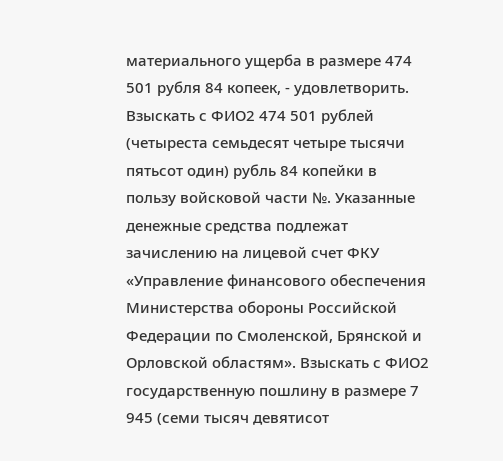материального ущерба в размере 474 501 рубля 84 копеек, - удовлетворить. Взыскать с ФИО2 474 501 рублей (четыреста семьдесят четыре тысячи пятьсот один) рубль 84 копейки в пользу войсковой части №. Указанные денежные средства подлежат зачислению на лицевой счет ФКУ «Управление финансового обеспечения Министерства обороны Российской Федерации по Смоленской, Брянской и Орловской областям». Взыскать с ФИО2 государственную пошлину в размере 7 945 (семи тысяч девятисот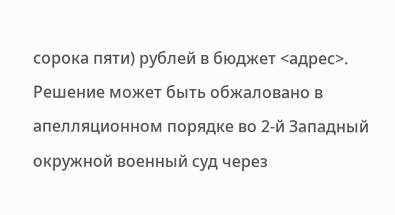сорока пяти) рублей в бюджет <адрес>. Решение может быть обжаловано в апелляционном порядке во 2-й Западный окружной военный суд через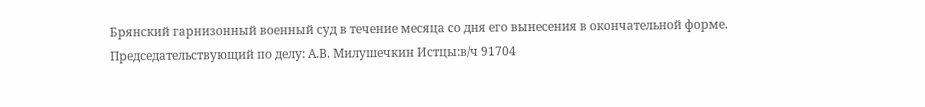Брянский гарнизонный военный суд в течение месяца со дня его вынесения в окончательной форме. Председательствующий по делу: А.В. Милушечкин Истцы:в/ч 91704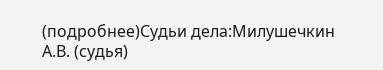(подробнее)Судьи дела:Милушечкин А.В. (судья)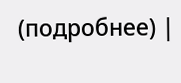(подробнее) |